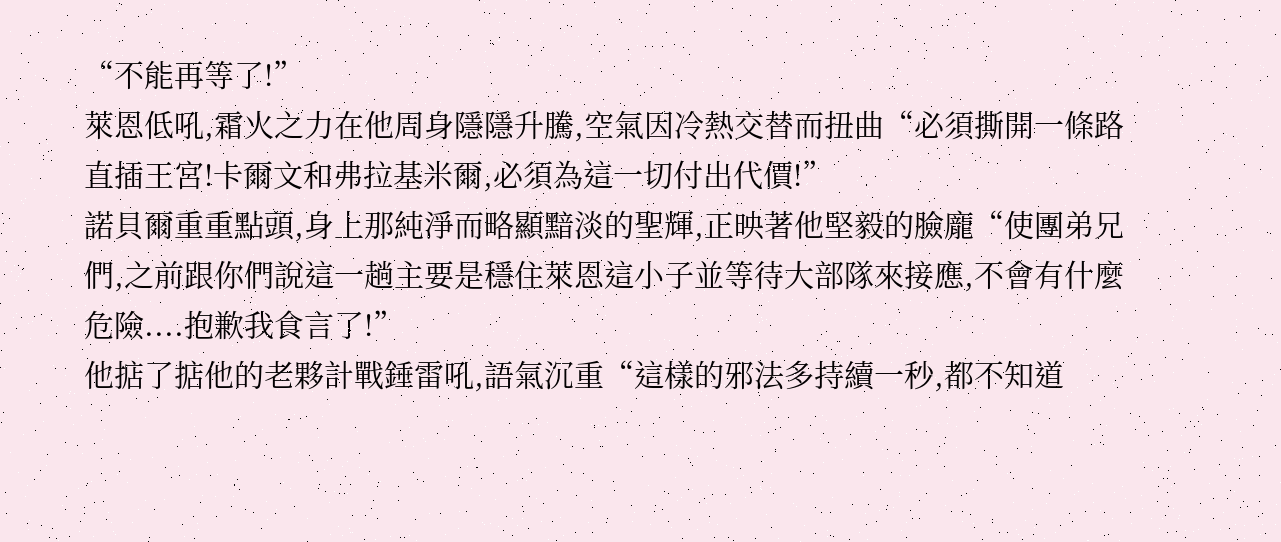“不能再等了!”
萊恩低吼,霜火之力在他周身隱隱升騰,空氣因冷熱交替而扭曲“必須撕開一條路直插王宮!卡爾文和弗拉基米爾,必須為這一切付出代價!”
諾貝爾重重點頭,身上那純淨而略顯黯淡的聖輝,正映著他堅毅的臉龐“使團弟兄們,之前跟你們說這一趟主要是穩住萊恩這小子並等待大部隊來接應,不會有什麼危險....抱歉我食言了!”
他掂了掂他的老夥計戰錘雷吼,語氣沉重“這樣的邪法多持續一秒,都不知道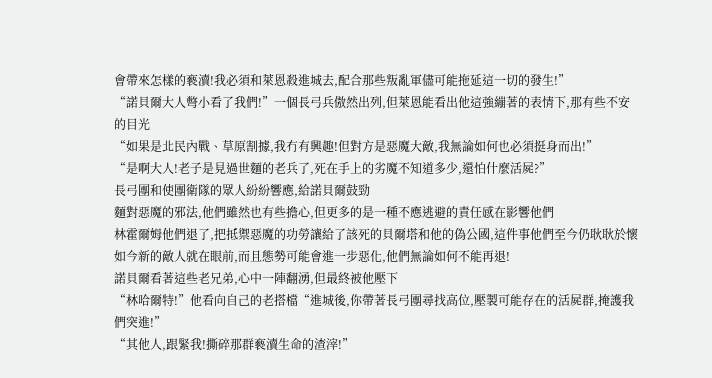會帶來怎樣的褻瀆!我必須和萊恩殺進城去,配合那些叛亂軍儘可能拖延這一切的發生!”
“諾貝爾大人彆小看了我們!”一個長弓兵傲然出列,但萊恩能看出他這強繃著的表情下,那有些不安的目光
“如果是北民內戰、草原割據,我冇有興趣!但對方是惡魔大敵,我無論如何也必須挺身而出!”
“是啊大人!老子是見過世麵的老兵了,死在手上的劣魔不知道多少,還怕什麼活屍?”
長弓團和使團衛隊的眾人紛紛響應,給諾貝爾鼓勁
麵對惡魔的邪法,他們雖然也有些擔心,但更多的是一種不應逃避的責任感在影響他們
林霍爾姆他們退了,把抵禦惡魔的功勞讓給了該死的貝爾塔和他的偽公國,這件事他們至今仍耿耿於懷
如今新的敵人就在眼前,而且態勢可能會進一步惡化,他們無論如何不能再退!
諾貝爾看著這些老兄弟,心中一陣翻湧,但最終被他壓下
“林哈爾特!”他看向自己的老搭檔“進城後,你帶著長弓團尋找高位,壓製可能存在的活屍群,掩護我們突進!”
“其他人,跟緊我!撕碎那群褻瀆生命的渣滓!”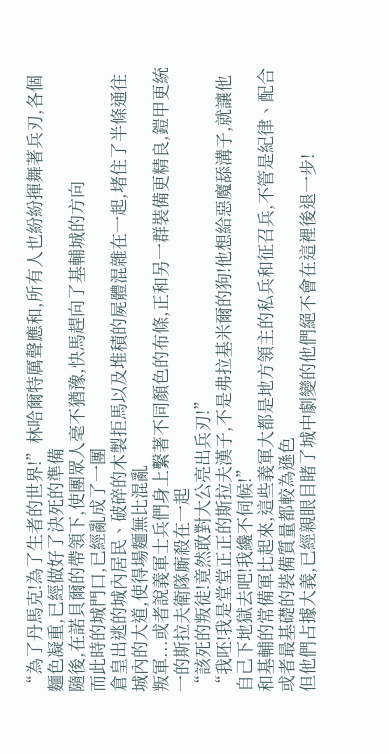“為了丹馬克!為了生者的世界!”林哈爾特厲聲應和,所有人也紛紛揮舞著兵刃,各個麵色凝重,已經做好了決死的準備
隨後,在諾貝爾的帶領下,使團眾人毫不猶豫,快馬趕向了基輔城的方向
而此時的城門口,已經亂成了一團
倉皇出逃的城內居民、破碎的木製拒馬以及堆積的屍體混雜在一起,堵住了半條通往城內的大道,使得場麵無比混亂
叛軍...或者說義軍士兵們身上繫著不同顏色的布條,正和另一群裝備更精良,鎧甲更統一的斯拉夫衛隊廝殺在一起
“該死的叛徒!竟然敢對大公亮出兵刃!”
“我呸!我是堂堂正正的斯拉夫漢子,不是弗拉基米爾的狗!他想給惡魔舔溝子,就讓他自己下地獄去吧!我纔不伺候!”
和基輔的常備軍比起來,這些義軍大都是地方領主的私兵和征召兵,不管是紀律、配合或者最基礎的裝備質量都較為遜色
但他們占據大義,已經親眼目睹了城中劇變的他們絕不會在這裡後退一步!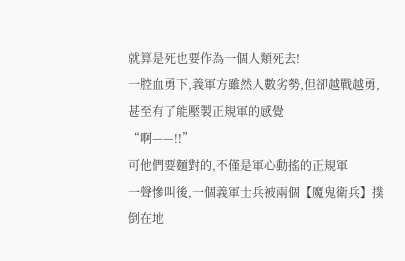就算是死也要作為一個人類死去!
一腔血勇下,義軍方雖然人數劣勢,但卻越戰越勇,甚至有了能壓製正規軍的感覺
“啊——!!”
可他們要麵對的,不僅是軍心動搖的正規軍
一聲慘叫後,一個義軍士兵被兩個【魔鬼衛兵】撲倒在地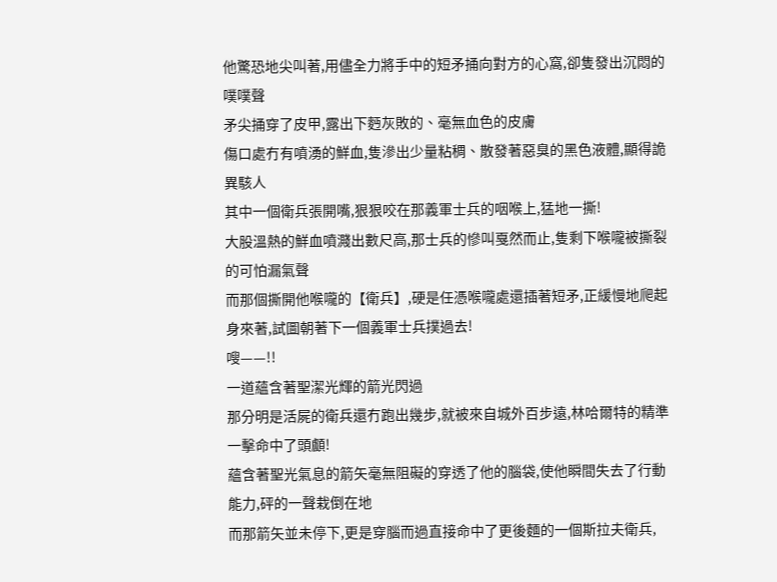他驚恐地尖叫著,用儘全力將手中的短矛捅向對方的心窩,卻隻發出沉悶的噗噗聲
矛尖捅穿了皮甲,露出下麪灰敗的、毫無血色的皮膚
傷口處冇有噴湧的鮮血,隻滲出少量粘稠、散發著惡臭的黑色液體,顯得詭異駭人
其中一個衛兵張開嘴,狠狠咬在那義軍士兵的咽喉上,猛地一撕!
大股溫熱的鮮血噴濺出數尺高,那士兵的慘叫戛然而止,隻剩下喉嚨被撕裂的可怕漏氣聲
而那個撕開他喉嚨的【衛兵】,硬是任憑喉嚨處還插著短矛,正緩慢地爬起身來著,試圖朝著下一個義軍士兵撲過去!
嗖——!!
一道蘊含著聖潔光輝的箭光閃過
那分明是活屍的衛兵還冇跑出幾步,就被來自城外百步遠,林哈爾特的精準一擊命中了頭顱!
蘊含著聖光氣息的箭矢毫無阻礙的穿透了他的腦袋,使他瞬間失去了行動能力,砰的一聲栽倒在地
而那箭矢並未停下,更是穿腦而過直接命中了更後麵的一個斯拉夫衛兵,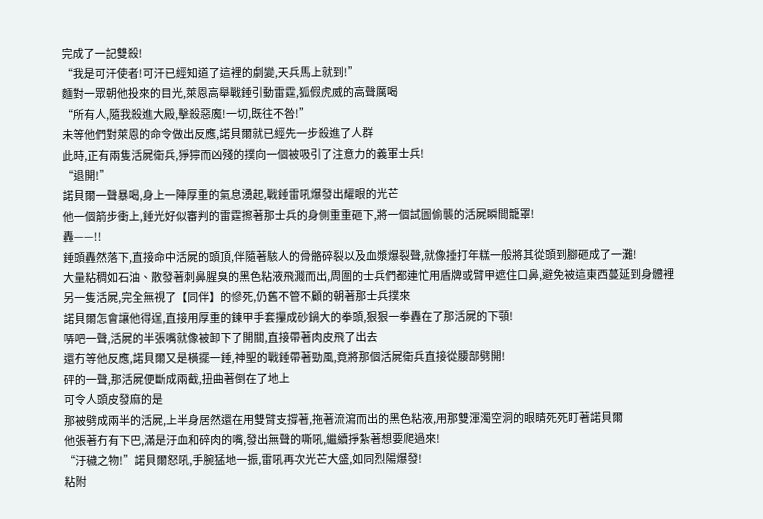完成了一記雙殺!
“我是可汗使者!可汗已經知道了這裡的劇變,天兵馬上就到!”
麵對一眾朝他投來的目光,萊恩高舉戰錘引動雷霆,狐假虎威的高聲厲喝
“所有人,隨我殺進大殿,擊殺惡魔!一切,既往不咎!”
未等他們對萊恩的命令做出反應,諾貝爾就已經先一步殺進了人群
此時,正有兩隻活屍衛兵,猙獰而凶殘的撲向一個被吸引了注意力的義軍士兵!
“退開!”
諾貝爾一聲暴喝,身上一陣厚重的氣息湧起,戰錘雷吼爆發出耀眼的光芒
他一個箭步衝上,錘光好似審判的雷霆擦著那士兵的身側重重砸下,將一個試圖偷襲的活屍瞬間籠罩!
轟——!!
錘頭轟然落下,直接命中活屍的頭頂,伴隨著駭人的骨骼碎裂以及血漿爆裂聲,就像捶打年糕一般將其從頭到腳砸成了一灘!
大量粘稠如石油、散發著刺鼻腥臭的黑色粘液飛濺而出,周圍的士兵們都連忙用盾牌或臂甲遮住口鼻,避免被這東西蔓延到身體裡
另一隻活屍,完全無視了【同伴】的慘死,仍舊不管不顧的朝著那士兵撲來
諾貝爾怎會讓他得逞,直接用厚重的鍊甲手套攥成砂鍋大的拳頭,狠狠一拳轟在了那活屍的下顎!
哢吧一聲,活屍的半張嘴就像被卸下了開關,直接帶著肉皮飛了出去
還冇等他反應,諾貝爾又是橫擺一錘,神聖的戰錘帶著勁風,竟將那個活屍衛兵直接從腰部劈開!
砰的一聲,那活屍便斷成兩截,扭曲著倒在了地上
可令人頭皮發麻的是
那被劈成兩半的活屍,上半身居然還在用雙臂支撐著,拖著流瀉而出的黑色粘液,用那雙渾濁空洞的眼睛死死盯著諾貝爾
他張著冇有下巴,滿是汙血和碎肉的嘴,發出無聲的嘶吼,繼續掙紮著想要爬過來!
“汙穢之物!”諾貝爾怒吼,手腕猛地一振,雷吼再次光芒大盛,如同烈陽爆發!
粘附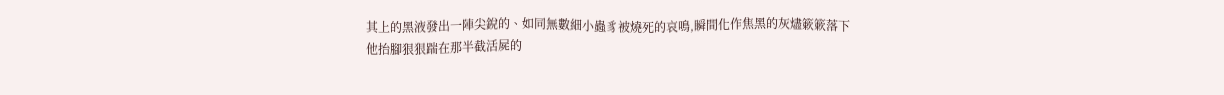其上的黑液發出一陣尖銳的、如同無數細小蟲豸被燒死的哀鳴,瞬間化作焦黑的灰燼簌簌落下
他抬腳狠狠踹在那半截活屍的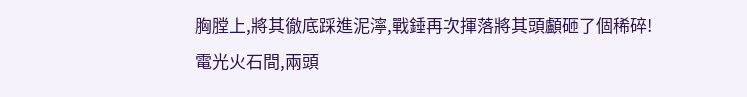胸膛上,將其徹底踩進泥濘,戰錘再次揮落將其頭顱砸了個稀碎!
電光火石間,兩頭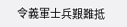令義軍士兵艱難抵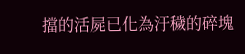擋的活屍已化為汙穢的碎塊